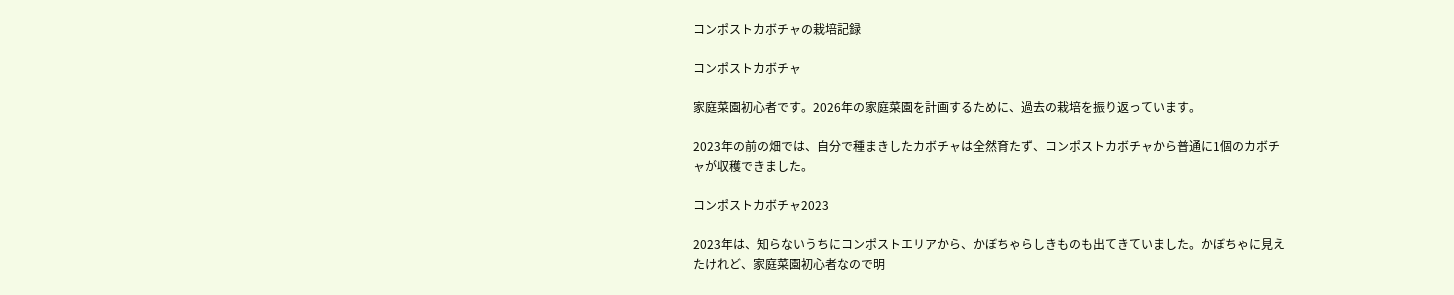コンポストカボチャの栽培記録

コンポストカボチャ

家庭菜園初心者です。2026年の家庭菜園を計画するために、過去の栽培を振り返っています。

2023年の前の畑では、自分で種まきしたカボチャは全然育たず、コンポストカボチャから普通に1個のカボチャが収穫できました。

コンポストカボチャ2023

2023年は、知らないうちにコンポストエリアから、かぼちゃらしきものも出てきていました。かぼちゃに見えたけれど、家庭菜園初心者なので明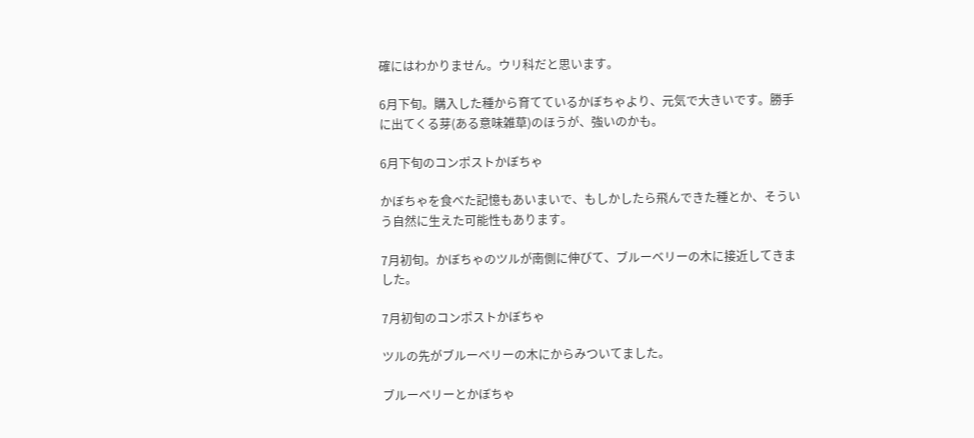確にはわかりません。ウリ科だと思います。

6月下旬。購入した種から育てているかぼちゃより、元気で大きいです。勝手に出てくる芽(ある意味雑草)のほうが、強いのかも。

6月下旬のコンポストかぼちゃ

かぼちゃを食べた記憶もあいまいで、もしかしたら飛んできた種とか、そういう自然に生えた可能性もあります。

7月初旬。かぼちゃのツルが南側に伸びて、ブルーベリーの木に接近してきました。

7月初旬のコンポストかぼちゃ

ツルの先がブルーベリーの木にからみついてました。

ブルーベリーとかぼちゃ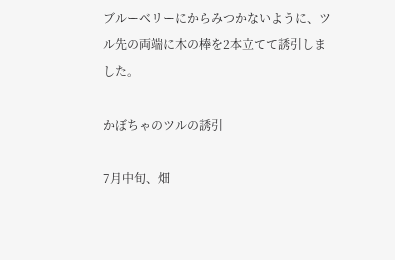ブルーベリーにからみつかないように、ツル先の両端に木の棒を2本立てて誘引しました。

かぼちゃのツルの誘引

7月中旬、畑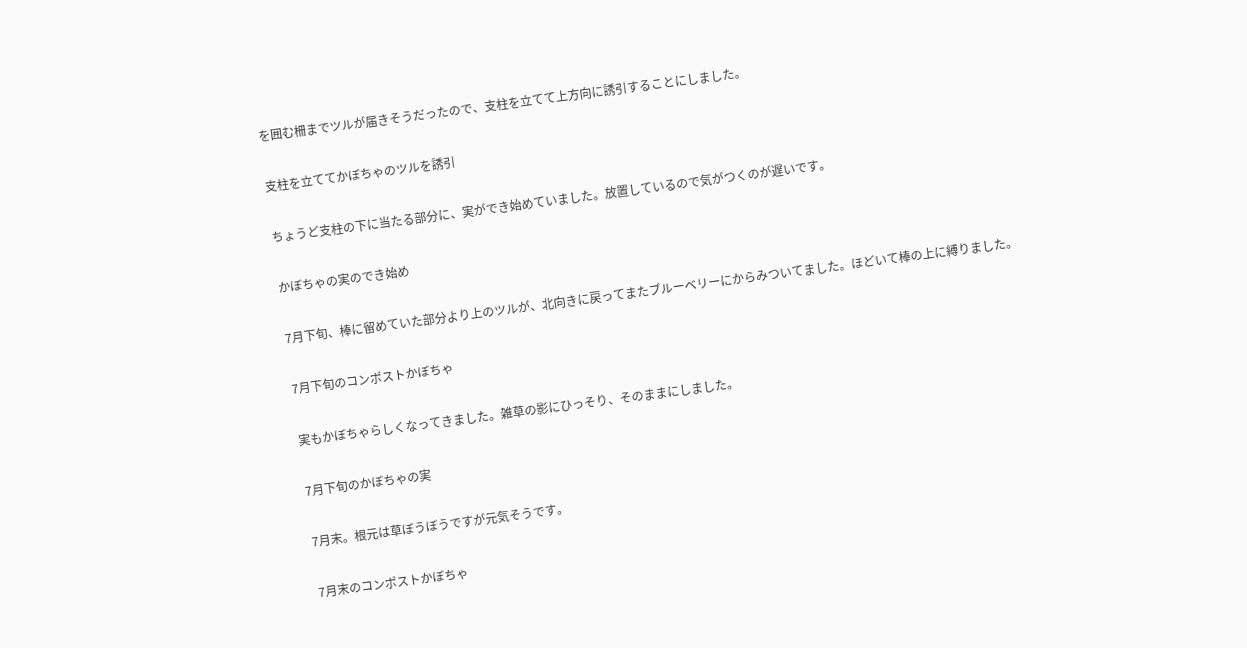を囲む柵までツルが届きそうだったので、支柱を立てて上方向に誘引することにしました。

支柱を立ててかぼちゃのツルを誘引

ちょうど支柱の下に当たる部分に、実ができ始めていました。放置しているので気がつくのが遅いです。

かぼちゃの実のでき始め

7月下旬、棒に留めていた部分より上のツルが、北向きに戻ってまたブルーベリーにからみついてました。ほどいて棒の上に縛りました。

7月下旬のコンポストかぼちゃ

実もかぼちゃらしくなってきました。雑草の影にひっそり、そのままにしました。

7月下旬のかぼちゃの実

7月末。根元は草ぼうぼうですが元気そうです。

7月末のコンポストかぼちゃ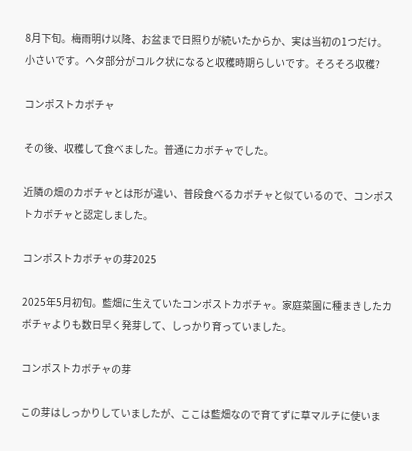8月下旬。梅雨明け以降、お盆まで日照りが続いたからか、実は当初の1つだけ。小さいです。ヘタ部分がコルク状になると収穫時期らしいです。そろそろ収穫?

コンポストカボチャ

その後、収穫して食べました。普通にカボチャでした。

近隣の畑のカボチャとは形が違い、普段食べるカボチャと似ているので、コンポストカボチャと認定しました。

コンポストカボチャの芽2025

2025年5月初旬。藍畑に生えていたコンポストカボチャ。家庭菜園に種まきしたカボチャよりも数日早く発芽して、しっかり育っていました。

コンポストカボチャの芽

この芽はしっかりしていましたが、ここは藍畑なので育てずに草マルチに使いま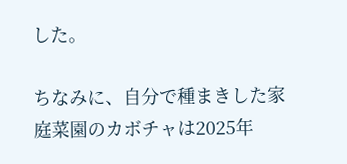した。

ちなみに、自分で種まきした家庭菜園のカボチャは2025年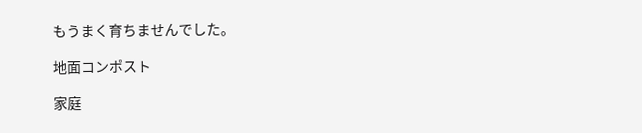もうまく育ちませんでした。

地面コンポスト

家庭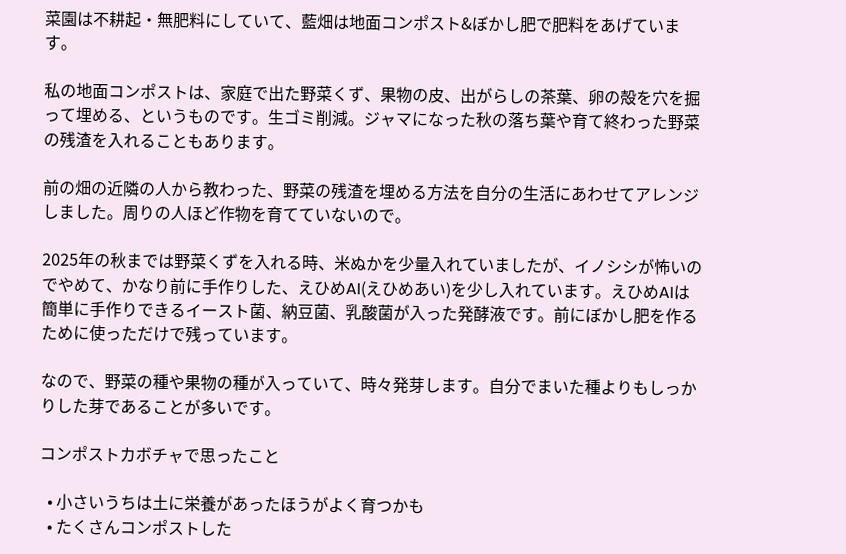菜園は不耕起・無肥料にしていて、藍畑は地面コンポスト&ぼかし肥で肥料をあげています。

私の地面コンポストは、家庭で出た野菜くず、果物の皮、出がらしの茶葉、卵の殻を穴を掘って埋める、というものです。生ゴミ削減。ジャマになった秋の落ち葉や育て終わった野菜の残渣を入れることもあります。

前の畑の近隣の人から教わった、野菜の残渣を埋める方法を自分の生活にあわせてアレンジしました。周りの人ほど作物を育てていないので。

2025年の秋までは野菜くずを入れる時、米ぬかを少量入れていましたが、イノシシが怖いのでやめて、かなり前に手作りした、えひめAI(えひめあい)を少し入れています。えひめAIは簡単に手作りできるイースト菌、納豆菌、乳酸菌が入った発酵液です。前にぼかし肥を作るために使っただけで残っています。

なので、野菜の種や果物の種が入っていて、時々発芽します。自分でまいた種よりもしっかりした芽であることが多いです。

コンポストカボチャで思ったこと

  • 小さいうちは土に栄養があったほうがよく育つかも
  • たくさんコンポストした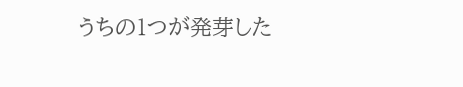うちの1つが発芽した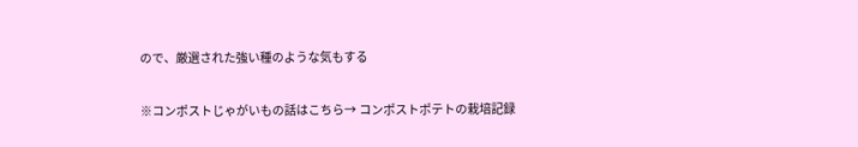ので、厳選された強い種のような気もする

※コンポストじゃがいもの話はこちら→ コンポストポテトの栽培記録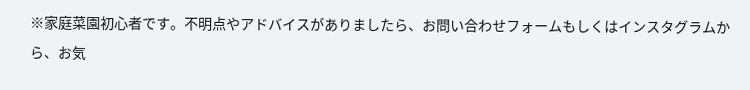※家庭菜園初心者です。不明点やアドバイスがありましたら、お問い合わせフォームもしくはインスタグラムから、お気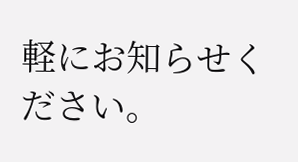軽にお知らせください。